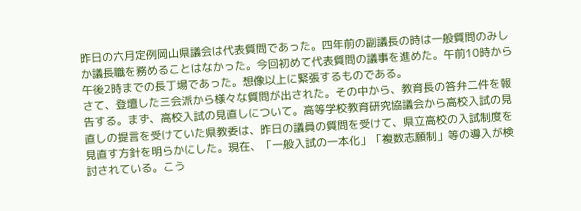昨日の六月定例岡山県議会は代表質問であった。四年前の副議長の時は一般質問のみしか議長職を務めることはなかった。今回初めて代表質問の議事を進めた。午前10時から午後2時までの長丁場であった。想像以上に緊張するものである。
さて、登壇した三会派から様々な質問が出された。その中から、教育長の答弁二件を報告する。まず、高校入試の見直しについて。高等学校教育研究協議会から高校入試の見直しの提言を受けていた県教委は、昨日の議員の質問を受けて、県立高校の入試制度を見直す方針を明らかにした。現在、「一般入試の一本化」「複数志願制」等の導入が検討されている。こう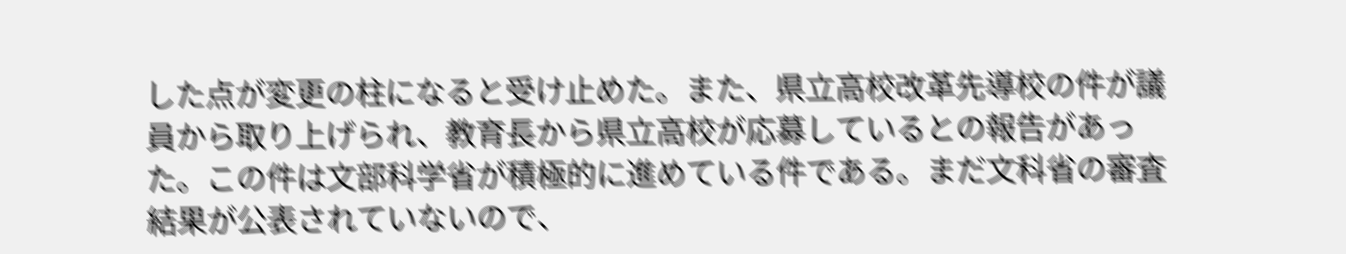した点が変更の柱になると受け止めた。また、県立高校改革先導校の件が議員から取り上げられ、教育長から県立高校が応募しているとの報告があった。この件は文部科学省が積極的に進めている件である。まだ文科省の審査結果が公表されていないので、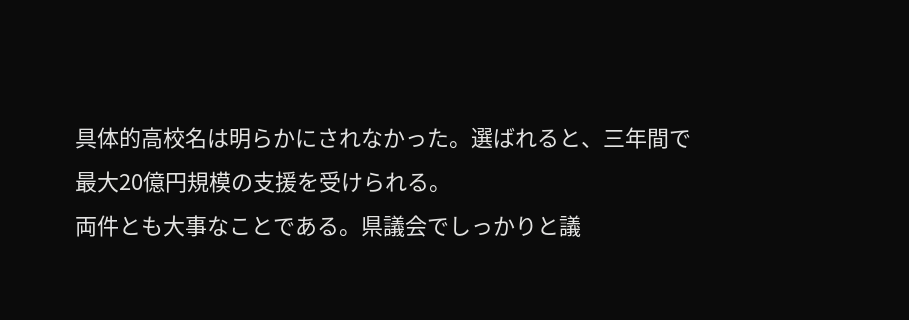具体的高校名は明らかにされなかった。選ばれると、三年間で最大20億円規模の支援を受けられる。
両件とも大事なことである。県議会でしっかりと議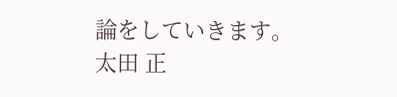論をしていきます。
太田 正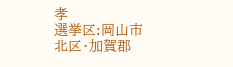孝
選挙区:岡山市北区・加賀郡